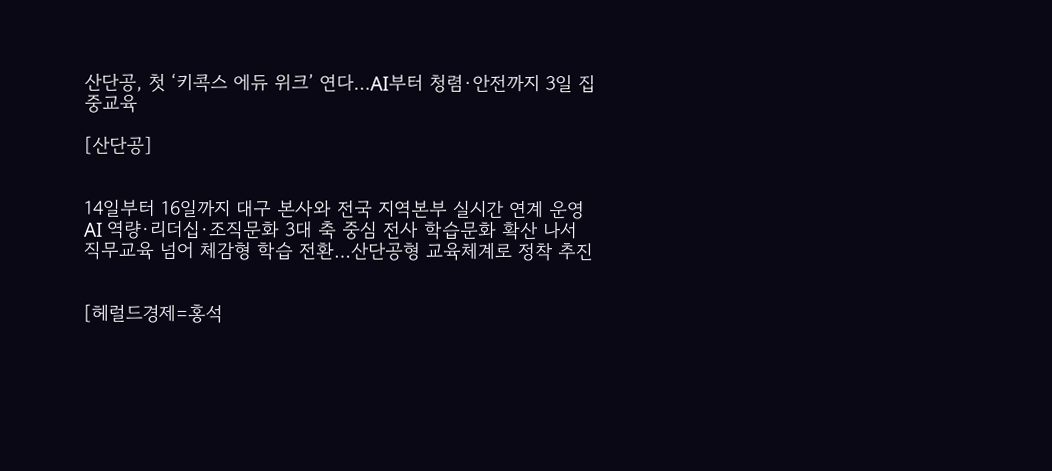산단공, 첫 ‘키콕스 에듀 위크’ 연다…AI부터 청렴·안전까지 3일 집중교육

[산단공]


14일부터 16일까지 대구 본사와 전국 지역본부 실시간 연계 운영
AI 역량·리더십·조직문화 3대 축 중심 전사 학습문화 확산 나서
직무교육 넘어 체감형 학습 전환…산단공형 교육체계로 정착 추진


[헤럴드경제=홍석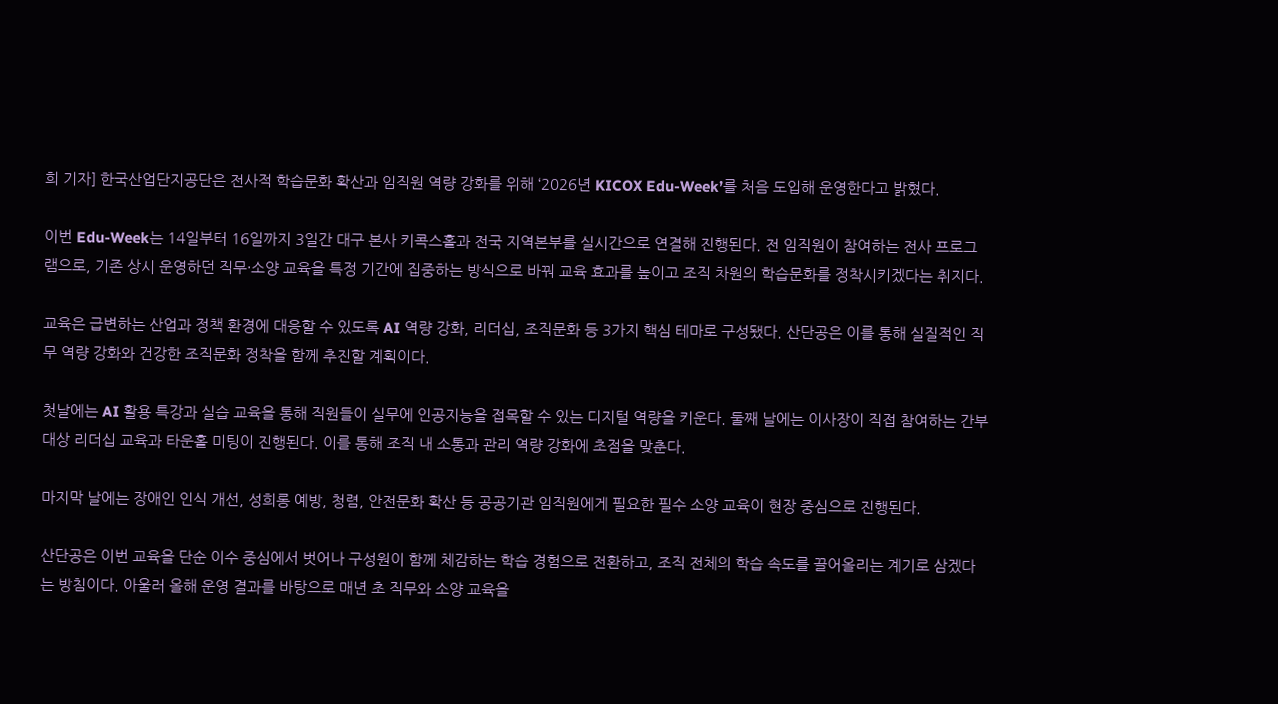희 기자] 한국산업단지공단은 전사적 학습문화 확산과 임직원 역량 강화를 위해 ‘2026년 KICOX Edu-Week’를 처음 도입해 운영한다고 밝혔다.

이번 Edu-Week는 14일부터 16일까지 3일간 대구 본사 키콕스홀과 전국 지역본부를 실시간으로 연결해 진행된다. 전 임직원이 참여하는 전사 프로그램으로, 기존 상시 운영하던 직무·소양 교육을 특정 기간에 집중하는 방식으로 바꿔 교육 효과를 높이고 조직 차원의 학습문화를 정착시키겠다는 취지다.

교육은 급변하는 산업과 정책 환경에 대응할 수 있도록 AI 역량 강화, 리더십, 조직문화 등 3가지 핵심 테마로 구성됐다. 산단공은 이를 통해 실질적인 직무 역량 강화와 건강한 조직문화 정착을 함께 추진할 계획이다.

첫날에는 AI 활용 특강과 실습 교육을 통해 직원들이 실무에 인공지능을 접목할 수 있는 디지털 역량을 키운다. 둘째 날에는 이사장이 직접 참여하는 간부 대상 리더십 교육과 타운홀 미팅이 진행된다. 이를 통해 조직 내 소통과 관리 역량 강화에 초점을 맞춘다.

마지막 날에는 장애인 인식 개선, 성희롱 예방, 청렴, 안전문화 확산 등 공공기관 임직원에게 필요한 필수 소양 교육이 현장 중심으로 진행된다.

산단공은 이번 교육을 단순 이수 중심에서 벗어나 구성원이 함께 체감하는 학습 경험으로 전환하고, 조직 전체의 학습 속도를 끌어올리는 계기로 삼겠다는 방침이다. 아울러 올해 운영 결과를 바탕으로 매년 초 직무와 소양 교육을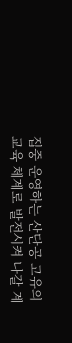집중 운영하는 산단공 고유의 교육 체계로 발전시켜 나갈 계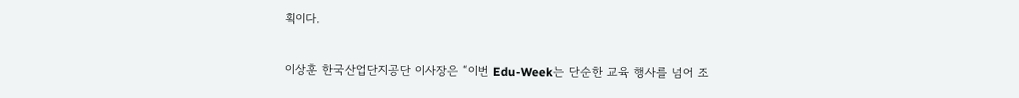획이다.

이상훈 한국산업단지공단 이사장은 “이번 Edu-Week는 단순한 교육 행사를 넘어 조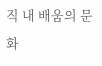직 내 배움의 문화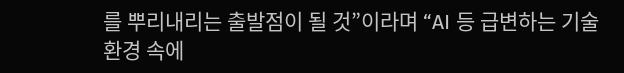를 뿌리내리는 출발점이 될 것”이라며 “AI 등 급변하는 기술 환경 속에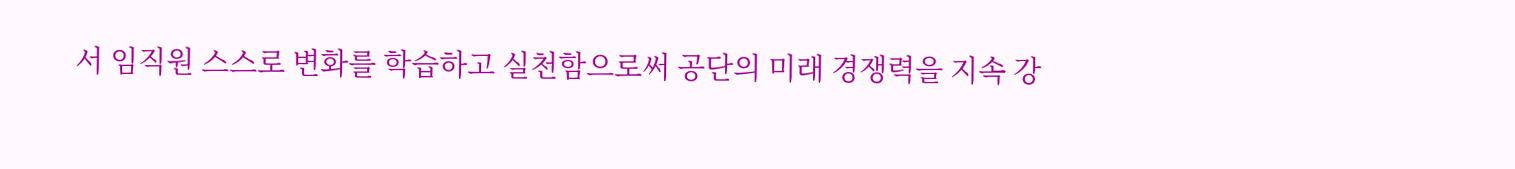서 임직원 스스로 변화를 학습하고 실천함으로써 공단의 미래 경쟁력을 지속 강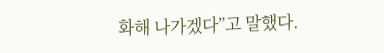화해 나가겠다”고 말했다.